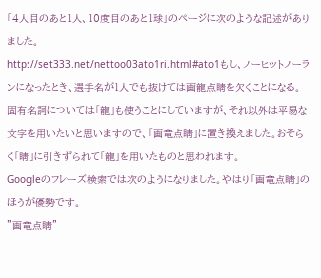「4人目のあと1人、10度目のあと1球」のページに次のような記述がありました。
http://set333.net/nettoo03ato1ri.html#ato1もし、ノーヒットノーランになったとき、選手名が1人でも抜けては画龍点睛を欠くことになる。
固有名詞については「龍」も使うことにしていますが、それ以外は平易な文字を用いたいと思いますので、「画竜点睛」に置き換えました。おそらく「睛」に引きずられて「龍」を用いたものと思われます。
Googleのフレーズ検索では次のようになりました。やはり「画竜点睛」のほうが優勢です。
"画竜点睛"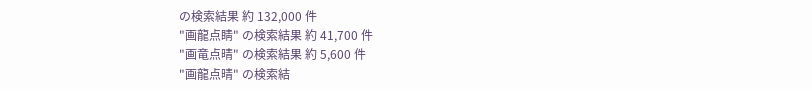の検索結果 約 132,000 件
"画龍点睛" の検索結果 約 41,700 件
"画竜点晴" の検索結果 約 5,600 件
"画龍点晴" の検索結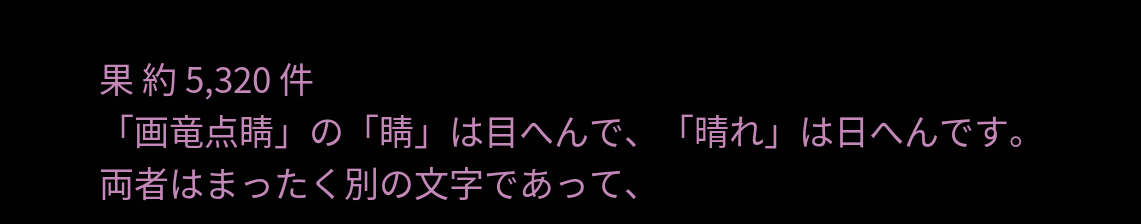果 約 5,320 件
「画竜点睛」の「睛」は目へんで、「晴れ」は日へんです。両者はまったく別の文字であって、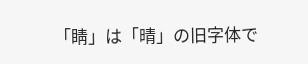「睛」は「晴」の旧字体で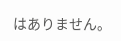はありません。